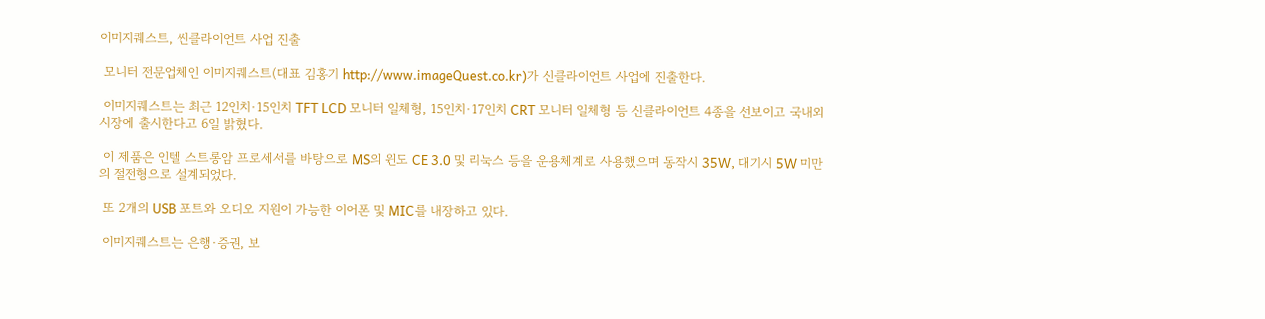이미지퀘스트, 씬클라이언트 사업 진출

 모니터 전문업체인 이미지퀘스트(대표 김홍기 http://www.imageQuest.co.kr)가 신클라이언트 사업에 진출한다.

 이미지퀘스트는 최근 12인치·15인치 TFT LCD 모니터 일체형, 15인치·17인치 CRT 모니터 일체형 등 신클라이언트 4종을 선보이고 국내외 시장에 출시한다고 6일 밝혔다.

 이 제품은 인텔 스트롱암 프로세서를 바탕으로 MS의 윈도 CE 3.0 및 리눅스 등을 운용체계로 사용했으며 동작시 35W, 대기시 5W 미만의 절전형으로 설계되었다.

 또 2개의 USB 포트와 오디오 지원이 가능한 이어폰 및 MIC를 내장하고 있다.

 이미지퀘스트는 은행·증권, 보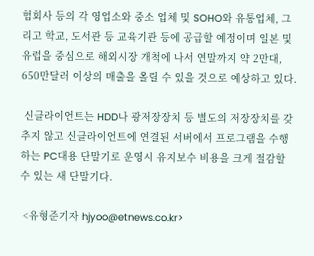험회사 등의 각 영업소와 중소 업체 및 SOHO와 유통업체, 그리고 학교, 도서관 등 교육기관 등에 공급할 예정이며 일본 및 유럽을 중심으로 해외시장 개척에 나서 연말까지 약 2만대, 650만달러 이상의 매출을 올릴 수 있을 것으로 예상하고 있다.

 신클라이언트는 HDD나 광저장장치 등 별도의 저장장치를 갖추지 않고 신클라이언트에 연결된 서버에서 프로그램을 수행하는 PC대용 단말기로 운영시 유지보수 비용을 크게 절감할 수 있는 새 단말기다.

 <유형준기자 hjyoo@etnews.co.kr>